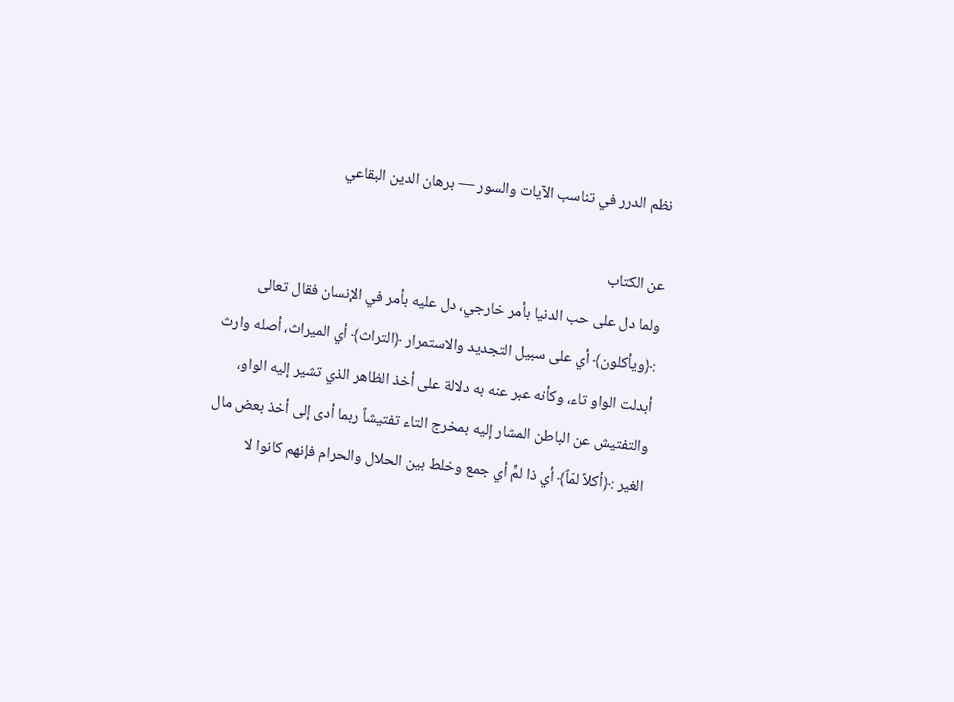نظم الدرر في تناسب الآيات والسور — برهان الدين البقاعي

عن الكتاب
ولما دل على حب الدنيا بأمر خارجي، دل عليه بأمر في الإنسان فقال تعالى :﴿ويأكلون﴾ أي على سبيل التجديد والاستمرار ﴿التراث﴾ أي الميراث، أصله وارث أبدلت الواو تاء، وكأنه عبر عنه به دلالة على أخذ الظاهر الذي تشير إليه الواو، والتفتيش عن الباطن المشار إليه بمخرج التاء تفتيشاً ربما أدى إلى أخذ بعض مال الغير :﴿أكلاً لمّاً﴾ أي ذا لمٍّ أي جمع وخلط بين الحلال والحرام فإنهم كانوا لا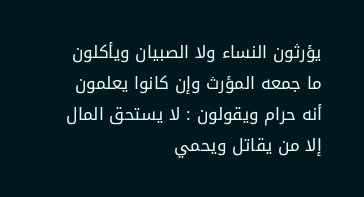يؤرثون النساء ولا الصبيان ويأكلون ما جمعه المؤرث وإن كانوا يعلمون أنه حرام ويقولون : لا يستحق المال إلا من يقاتل ويحمي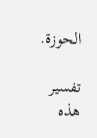الحوزة.

تفسير هذه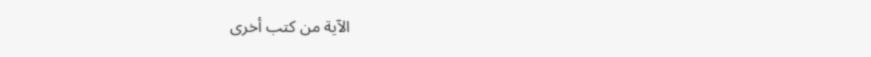الآية من كتب أخرى